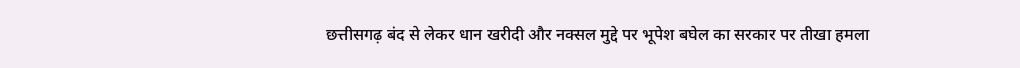छत्तीसगढ़ बंद से लेकर धान खरीदी और नक्सल मुद्दे पर भूपेश बघेल का सरकार पर तीखा हमला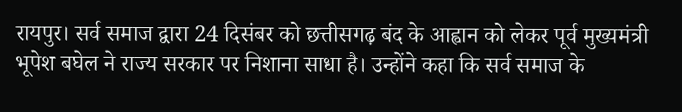रायपुर। सर्व समाज द्वारा 24 दिसंबर को छत्तीसगढ़ बंद के आह्वान को लेकर पूर्व मुख्यमंत्री भूपेश बघेल ने राज्य सरकार पर निशाना साधा है। उन्होंने कहा कि सर्व समाज के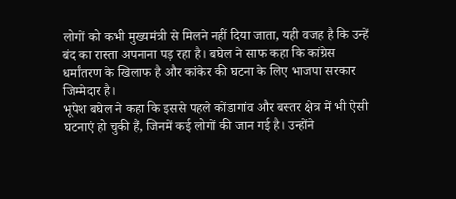लोगों को कभी मुख्यमंत्री से मिलने नहीं दिया जाता, यही वजह है कि उन्हें बंद का रास्ता अपनाना पड़ रहा है। बघेल ने साफ कहा कि कांग्रेस धर्मांतरण के खिलाफ है और कांकेर की घटना के लिए भाजपा सरकार जिम्मेदार है।
भूपेश बघेल ने कहा कि इससे पहले कोंडागांव और बस्तर क्षेत्र में भी ऐसी घटनाएं हो चुकी हैं, जिनमें कई लोगों की जान गई है। उन्होंने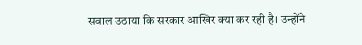सवाल उठाया कि सरकार आखिर क्या कर रही है। उन्होंने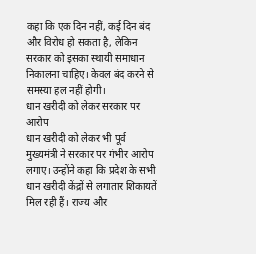कहा कि एक दिन नहीं, कई दिन बंद और विरोध हो सकता है, लेकिन सरकार को इसका स्थायी समाधान निकालना चाहिए। केवल बंद करने से समस्या हल नहीं होगी।
धान खरीदी को लेकर सरकार पर आरोप
धान खरीदी को लेकर भी पूर्व मुख्यमंत्री ने सरकार पर गंभीर आरोप लगाए। उन्होंने कहा कि प्रदेश के सभी धान खरीदी केंद्रों से लगातार शिकायतें मिल रही हैं। राज्य और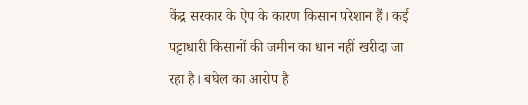केंद्र सरकार के ऐप के कारण किसान परेशान हैं। कई पट्टाधारी किसानों की जमीन का धान नहीं खरीदा जा रहा है। बघेल का आरोप है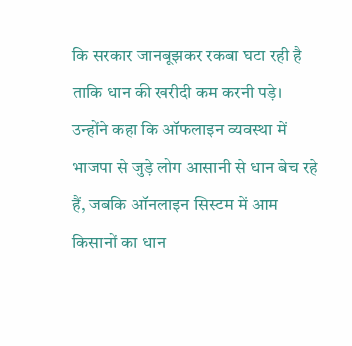कि सरकार जानबूझकर रकबा घटा रही है ताकि धान की खरीदी कम करनी पड़े।
उन्होंने कहा कि ऑफलाइन व्यवस्था में भाजपा से जुड़े लोग आसानी से धान बेच रहे हैं, जबकि ऑनलाइन सिस्टम में आम किसानों का धान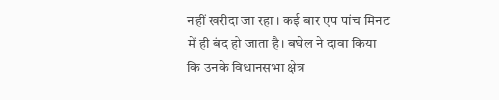नहीं खरीदा जा रहा। कई बार एप पांच मिनट में ही बंद हो जाता है। बघेल ने दावा किया कि उनके विधानसभा क्षेत्र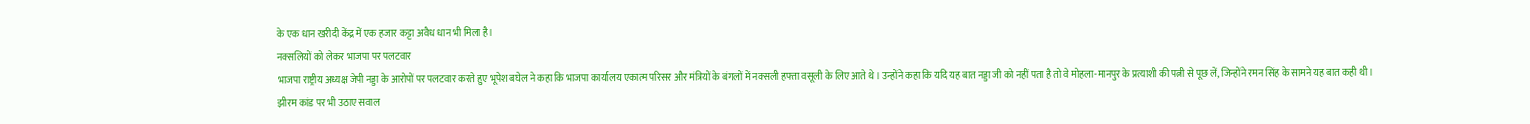के एक धान खरीदी केंद्र में एक हजार कट्टा अवैध धान भी मिला है।
नक्सलियों को लेकर भाजपा पर पलटवार
भाजपा राष्ट्रीय अध्यक्ष जेपी नड्डा के आरोपों पर पलटवार करते हुए भूपेश बघेल ने कहा कि भाजपा कार्यालय एकात्म परिसर और मंत्रियों के बंगलों में नक्सली हफ्ता वसूली के लिए आते थे। उन्होंने कहा कि यदि यह बात नड्डा जी को नहीं पता है तो वे मोहला-मानपुर के प्रत्याशी की पत्नी से पूछ लें, जिन्होंने रमन सिंह के सामने यह बात कही थी।
झीरम कांड पर भी उठाए सवाल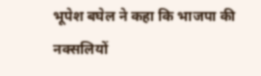भूपेश बघेल ने कहा कि भाजपा की नक्सलियों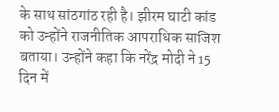के साथ सांठगांठ रही है। झीरम घाटी कांड को उन्होंने राजनीतिक आपराधिक साजिश बताया। उन्होंने कहा कि नरेंद्र मोदी ने 15 दिन में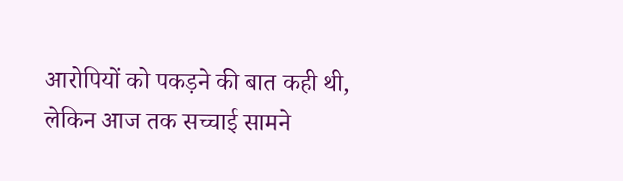आरोपियों को पकड़ने की बात कही थी, लेकिन आज तक सच्चाई सामने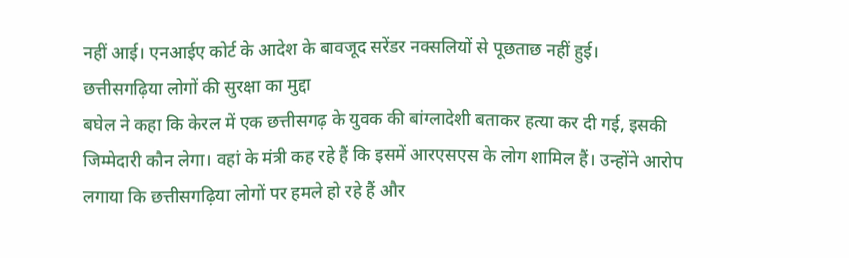नहीं आई। एनआईए कोर्ट के आदेश के बावजूद सरेंडर नक्सलियों से पूछताछ नहीं हुई।
छत्तीसगढ़िया लोगों की सुरक्षा का मुद्दा
बघेल ने कहा कि केरल में एक छत्तीसगढ़ के युवक की बांग्लादेशी बताकर हत्या कर दी गई, इसकी जिम्मेदारी कौन लेगा। वहां के मंत्री कह रहे हैं कि इसमें आरएसएस के लोग शामिल हैं। उन्होंने आरोप लगाया कि छत्तीसगढ़िया लोगों पर हमले हो रहे हैं और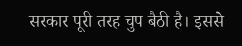सरकार पूरी तरह चुप बैठी है। इससे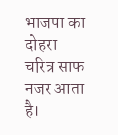भाजपा का दोहरा चरित्र साफ नजर आता है।